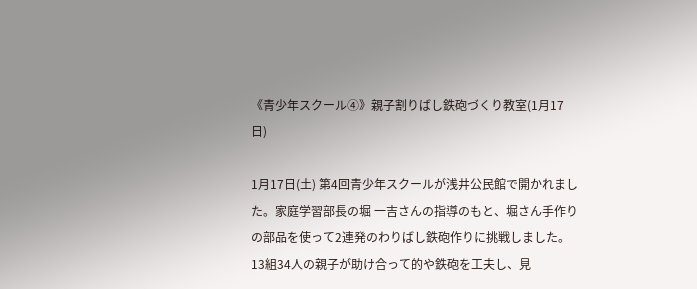《青少年スクール④》親子割りばし鉄砲づくり教室(1月17日)

1月17日(土) 第4回青少年スクールが浅井公民館で開かれました。家庭学習部長の堀 一吉さんの指導のもと、堀さん手作りの部品を使って2連発のわりばし鉄砲作りに挑戦しました。13組34人の親子が助け合って的や鉄砲を工夫し、見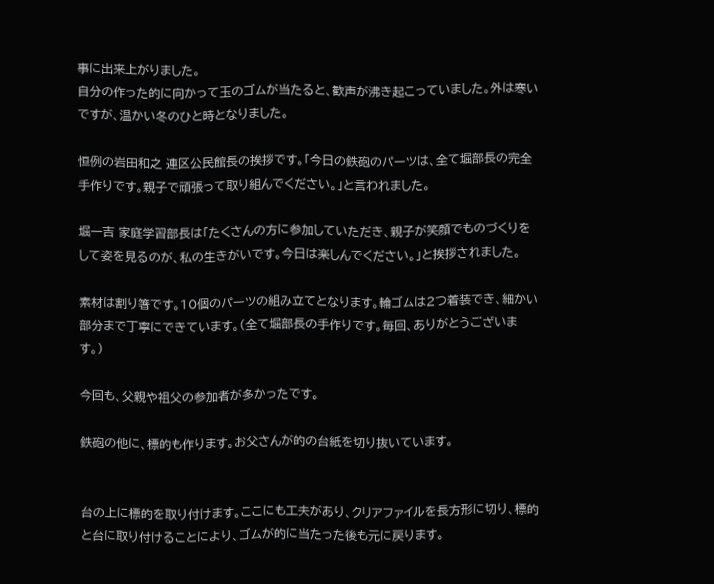事に出来上がりました。
自分の作った的に向かって玉のゴムが当たると、歓声が沸き起こっていました。外は寒いですが、温かい冬のひと時となりました。

恒例の岩田和之 連区公民館長の挨拶です。「今日の鉄砲のパーツは、全て堀部長の完全手作りです。親子で頑張って取り組んでください。」と言われました。

堀一吉 家庭学習部長は「たくさんの方に参加していただき、親子が笑顔でものづくりをして姿を見るのが、私の生きがいです。今日は楽しんでください。」と挨拶されました。

素材は割り箸です。10個のパーツの組み立てとなります。輪ゴムは2つ着装でき、細かい部分まで丁寧にできています。(全て堀部長の手作りです。毎回、ありがとうございます。)

今回も、父親や祖父の参加者が多かったです。

鉄砲の他に、標的も作ります。お父さんが的の台紙を切り抜いています。


台の上に標的を取り付けます。ここにも工夫があり、クリアファイルを長方形に切り、標的と台に取り付けることにより、ゴムが的に当たった後も元に戻ります。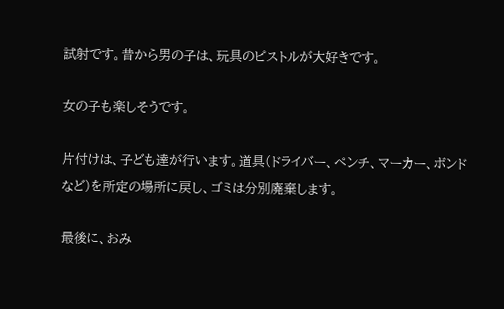試射です。昔から男の子は、玩具のピストルが大好きです。

女の子も楽しそうです。

片付けは、子ども達が行います。道具(ドライバー、ペンチ、マーカー、ボンドなど)を所定の場所に戻し、ゴミは分別廃棄します。

最後に、おみ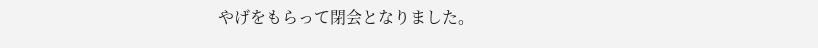やげをもらって閉会となりました。